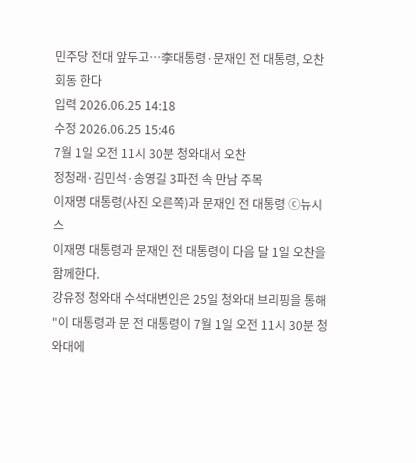민주당 전대 앞두고…李대통령·문재인 전 대통령, 오찬 회동 한다
입력 2026.06.25 14:18
수정 2026.06.25 15:46
7월 1일 오전 11시 30분 청와대서 오찬
정청래·김민석·송영길 3파전 속 만남 주목
이재명 대통령(사진 오른쪽)과 문재인 전 대통령 ⓒ뉴시스
이재명 대통령과 문재인 전 대통령이 다음 달 1일 오찬을 함께한다.
강유정 청와대 수석대변인은 25일 청와대 브리핑을 통해 "이 대통령과 문 전 대통령이 7월 1일 오전 11시 30분 청와대에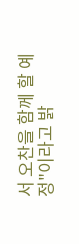서 오찬을 함께 할 예정"이라고 밝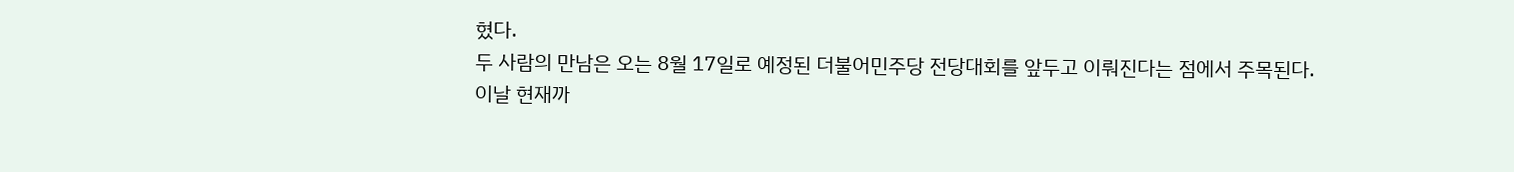혔다.
두 사람의 만남은 오는 8월 17일로 예정된 더불어민주당 전당대회를 앞두고 이뤄진다는 점에서 주목된다.
이날 현재까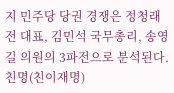지 민주당 당권 경쟁은 정청래 전 대표, 김민석 국무총리, 송영길 의원의 3파전으로 분석된다.
친명(친이재명)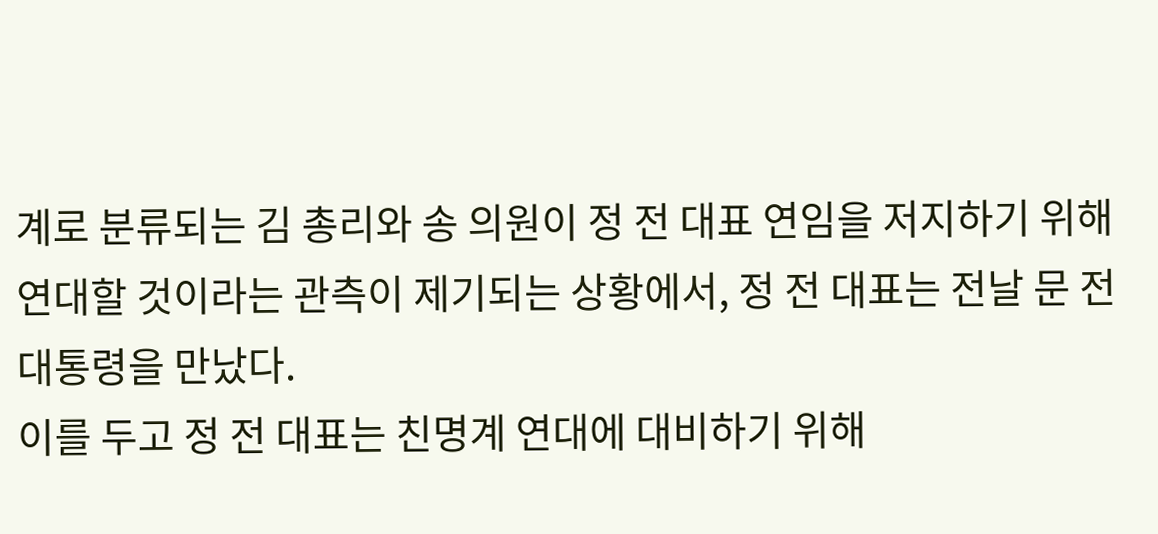계로 분류되는 김 총리와 송 의원이 정 전 대표 연임을 저지하기 위해 연대할 것이라는 관측이 제기되는 상황에서, 정 전 대표는 전날 문 전 대통령을 만났다.
이를 두고 정 전 대표는 친명계 연대에 대비하기 위해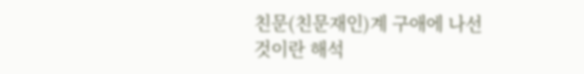친문(친문재인)계 구애에 나선 것이란 해석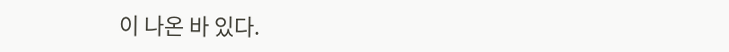이 나온 바 있다.